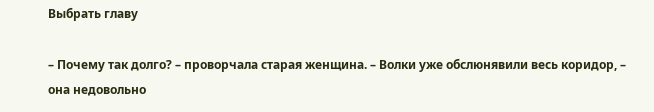Выбрать главу

– Почему так долго? – проворчала старая женщина. – Волки уже обслюнявили весь коридор, – она недовольно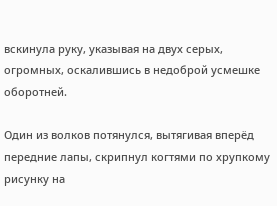вскинула руку, указывая на двух серых, огромных, оскалившись в недоброй усмешке оборотней.

Один из волков потянулся, вытягивая вперёд передние лапы, скрипнул когтями по хрупкому рисунку на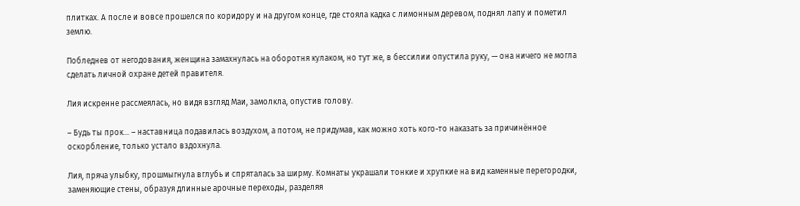плитках. А после и вовсе прошелся по коридору и на другом конце, где стояла кадка с лимонным деревом, поднял лапу и пометил землю.

Побледнев от негодования, женщина замахнулась на оборотня кулаком, но тут же, в бессилии опустила руку, — она ничего не могла сделать личной охране детей правителя.

Лия искренне рассмеялась, но видя взгляд Маи, замолкла, опустив голову.

– Будь ты прок… – наставница подавилась воздухом, а потом, не придумав, как можно хоть кого-то наказать за причинённое оскорбление, только устало вздохнула.

Лия, пряча улыбку, прошмыгнула вглубь и спряталась за ширму. Комнаты украшали тонкие и хрупкие на вид каменные перегородки, заменяющие стены, образуя длинные арочные переходы, разделяя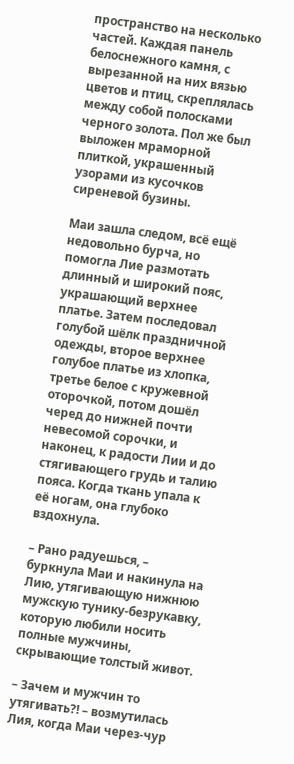пространство на несколько частей. Каждая панель белоснежного камня, с вырезанной на них вязью цветов и птиц, скреплялась между собой полосками черного золота. Пол же был выложен мраморной плиткой, украшенный узорами из кусочков сиреневой бузины.

Маи зашла следом, всё ещё недовольно бурча, но помогла Лие размотать длинный и широкий пояс, украшающий верхнее платье. Затем последовал голубой шёлк праздничной одежды, второе верхнее голубое платье из хлопка, третье белое с кружевной оторочкой, потом дошёл черед до нижней почти невесомой сорочки, и наконец, к радости Лии и до стягивающего грудь и талию пояса. Когда ткань упала к её ногам, она глубоко вздохнула.

– Рано радуешься, – буркнула Маи и накинула на Лию, утягивающую нижнюю мужскую тунику-безрукавку, которую любили носить полные мужчины, скрывающие толстый живот.

– Зачем и мужчин то утягивать?! – возмутилась Лия, когда Маи через-чур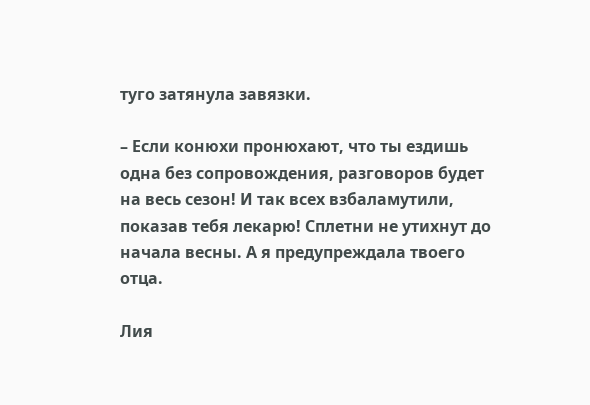туго затянула завязки.

– Если конюхи пронюхают, что ты ездишь одна без сопровождения, разговоров будет на весь сезон! И так всех взбаламутили, показав тебя лекарю! Сплетни не утихнут до начала весны. А я предупреждала твоего отца.

Лия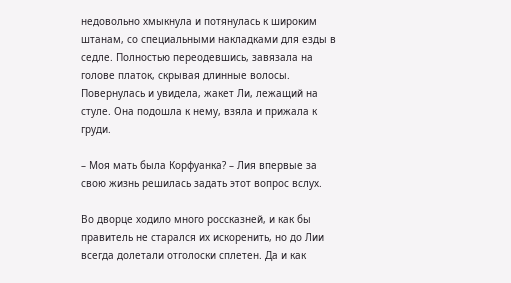недовольно хмыкнула и потянулась к широким штанам, со специальными накладками для езды в седле. Полностью переодевшись, завязала на голове платок, скрывая длинные волосы. Повернулась и увидела, жакет Ли, лежащий на стуле. Она подошла к нему, взяла и прижала к груди.

– Моя мать была Корфуанка? – Лия впервые за свою жизнь решилась задать этот вопрос вслух.

Во дворце ходило много россказней, и как бы правитель не старался их искоренить, но до Лии всегда долетали отголоски сплетен. Да и как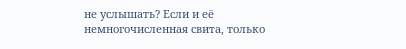не услышать? Если и её немногочисленная свита, только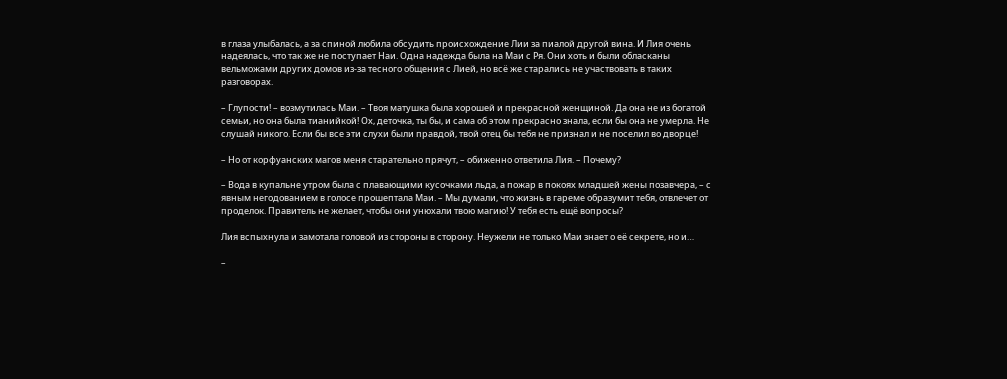в глаза улыбалась, а за спиной любила обсудить происхождение Лии за пиалой другой вина. И Лия очень надеялась, что так же не поступает Наи. Одна надежда была на Маи с Ря. Они хоть и были обласканы вельможами других домов из-за тесного общения с Лией, но всё же старались не участвовать в таких разговорах.

– Глупости! – возмутилась Маи. – Твоя матушка была хорошей и прекрасной женщиной. Да она не из богатой семьи, но она была тианийкой! Ох, деточка, ты бы, и сама об этом прекрасно знала, если бы она не умерла. Не слушай никого. Если бы все эти слухи были правдой, твой отец бы тебя не признал и не поселил во дворце!

– Но от корфуанских магов меня старательно прячут, – обиженно ответила Лия. – Почему?

– Вода в купальне утром была с плавающими кусочками льда, а пожар в покоях младшей жены позавчера, – с явным негодованием в голосе прошептала Маи. – Мы думали, что жизнь в гареме образумит тебя, отвлечет от проделок. Правитель не желает, чтобы они унюхали твою магию! У тебя есть ещё вопросы?

Лия вспыхнула и замотала головой из стороны в сторону. Неужели не только Маи знает о её секрете, но и…

–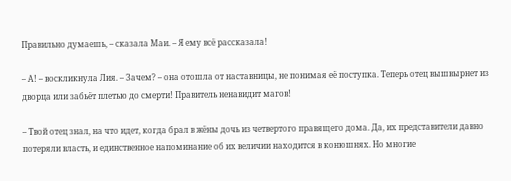Правильно думаешь, – сказала Маи. – Я ему всё рассказала!

– А! – воскликнула Лия. – Зачем? – она отошла от наставницы, не понимая её поступка. Теперь отец вышвырнет из дворца или забьёт плетью до смерти! Правитель ненавидит магов!

– Твой отец знал, на что идет, когда брал в жёны дочь из четвертого правящего дома. Да, их представители давно потеряли власть, и единственное напоминание об их величии находится в конюшнях. Но многие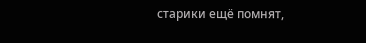старики ещё помнят,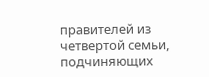правителей из четвертой семьи, подчиняющих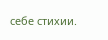себе стихии.